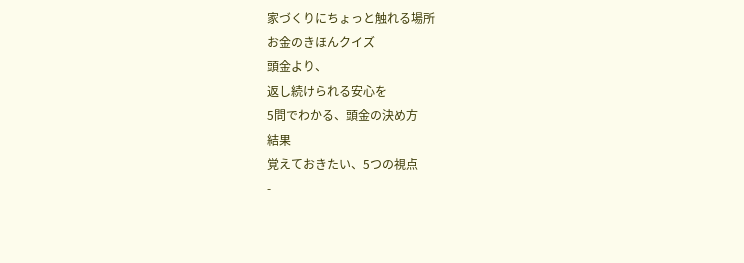家づくりにちょっと触れる場所
お金のきほんクイズ
頭金より、
返し続けられる安心を
5問でわかる、頭金の決め方
結果
覚えておきたい、5つの視点
-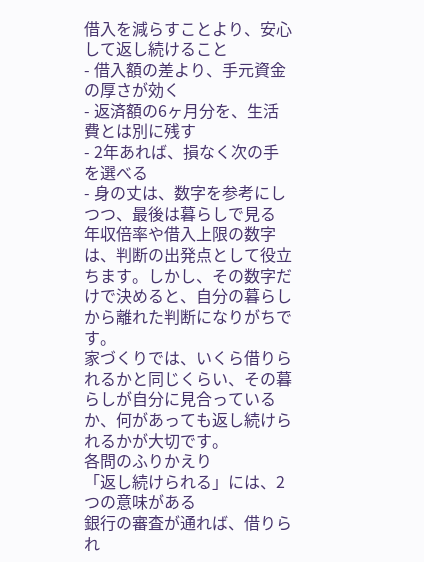借入を減らすことより、安心して返し続けること
- 借入額の差より、手元資金の厚さが効く
- 返済額の6ヶ月分を、生活費とは別に残す
- 2年あれば、損なく次の手を選べる
- 身の丈は、数字を参考にしつつ、最後は暮らしで見る
年収倍率や借入上限の数字は、判断の出発点として役立ちます。しかし、その数字だけで決めると、自分の暮らしから離れた判断になりがちです。
家づくりでは、いくら借りられるかと同じくらい、その暮らしが自分に見合っているか、何があっても返し続けられるかが大切です。
各問のふりかえり
「返し続けられる」には、2つの意味がある
銀行の審査が通れば、借りられ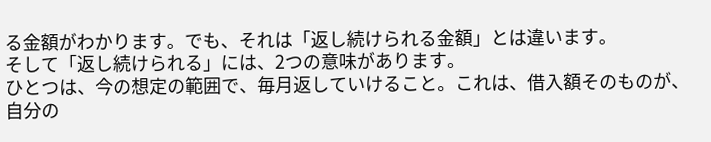る金額がわかります。でも、それは「返し続けられる金額」とは違います。
そして「返し続けられる」には、2つの意味があります。
ひとつは、今の想定の範囲で、毎月返していけること。これは、借入額そのものが、自分の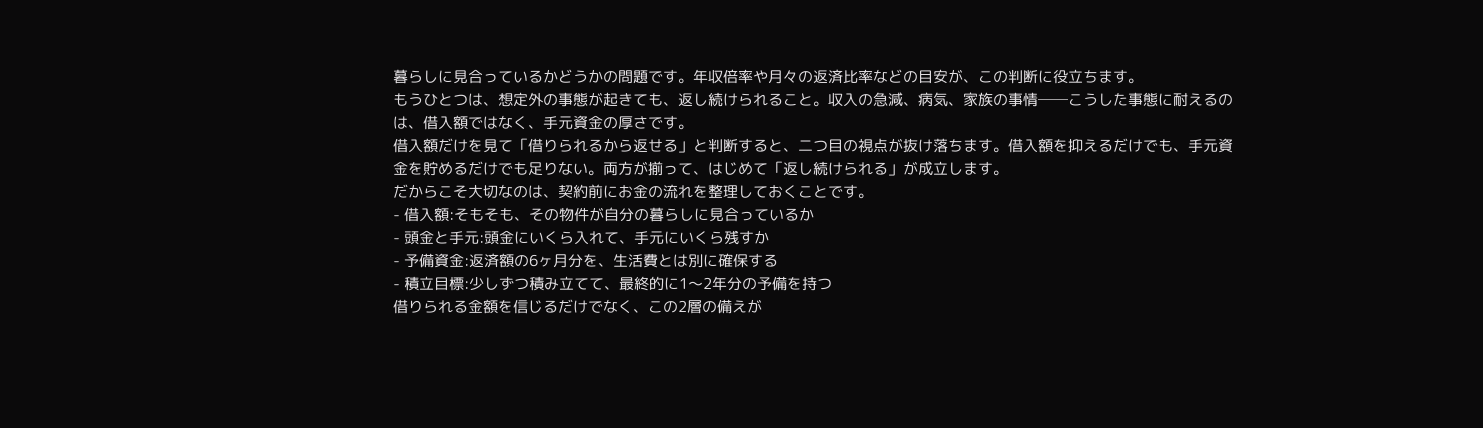暮らしに見合っているかどうかの問題です。年収倍率や月々の返済比率などの目安が、この判断に役立ちます。
もうひとつは、想定外の事態が起きても、返し続けられること。収入の急減、病気、家族の事情──こうした事態に耐えるのは、借入額ではなく、手元資金の厚さです。
借入額だけを見て「借りられるから返せる」と判断すると、二つ目の視点が抜け落ちます。借入額を抑えるだけでも、手元資金を貯めるだけでも足りない。両方が揃って、はじめて「返し続けられる」が成立します。
だからこそ大切なのは、契約前にお金の流れを整理しておくことです。
- 借入額:そもそも、その物件が自分の暮らしに見合っているか
- 頭金と手元:頭金にいくら入れて、手元にいくら残すか
- 予備資金:返済額の6ヶ月分を、生活費とは別に確保する
- 積立目標:少しずつ積み立てて、最終的に1〜2年分の予備を持つ
借りられる金額を信じるだけでなく、この2層の備えが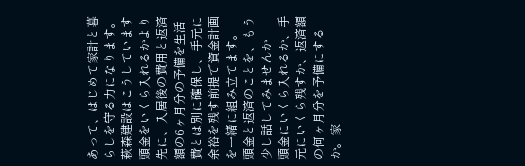あって、はじめて家計と暮らしを守る力になります。
萩森建設はこうしています
頭金をいくら入れるかより先に、入居後の費用と返済額の6ヶ月分の予備を生活費とは別に確保し、手元に余裕を残す前提で資金計画を一緒に組み立てます。
頭金と返済のことを、もう少し話してみませんか
頭金にいくら入れるか、手元にいくら残すか、返済額の何ヶ月分を予備にするか。家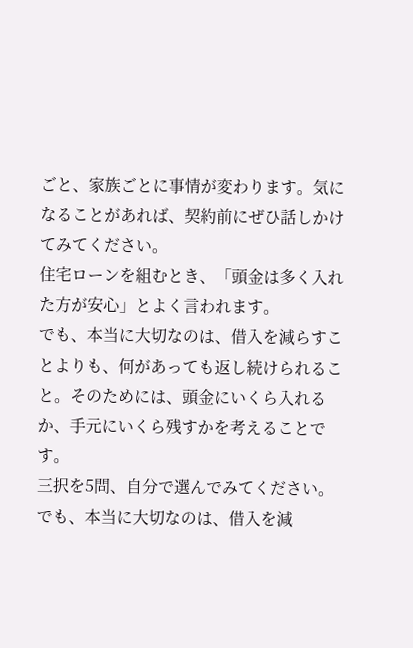ごと、家族ごとに事情が変わります。気になることがあれば、契約前にぜひ話しかけてみてください。
住宅ローンを組むとき、「頭金は多く入れた方が安心」とよく言われます。
でも、本当に大切なのは、借入を減らすことよりも、何があっても返し続けられること。そのためには、頭金にいくら入れるか、手元にいくら残すかを考えることです。
三択を5問、自分で選んでみてください。
でも、本当に大切なのは、借入を減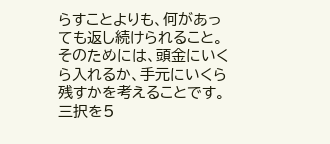らすことよりも、何があっても返し続けられること。そのためには、頭金にいくら入れるか、手元にいくら残すかを考えることです。
三択を5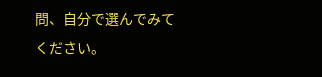問、自分で選んでみてください。